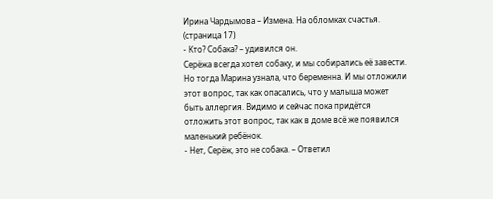Ирина Чардымова – Измена. На обломках счастья. (страница 17)
- Кто? Собака? – удивился он.
Серёжа всегда хотел собаку, и мы собирались её завести. Но тогда Марина узнала, что беременна. И мы отложили этот вопрос, так как опасались, что у малыша может быть аллергия. Видимо и сейчас пока придётся отложить этот вопрос, так как в доме всё же появился маленький ребёнок.
- Нет, Серёж, это не собака. – Ответил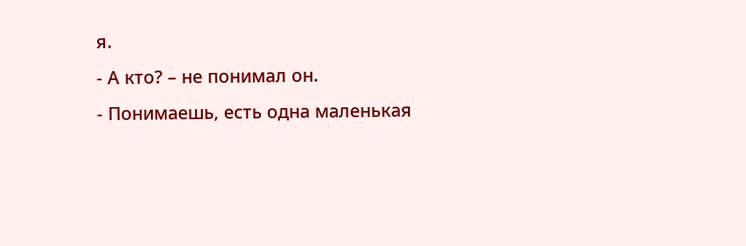я.
- А кто? – не понимал он.
- Понимаешь, есть одна маленькая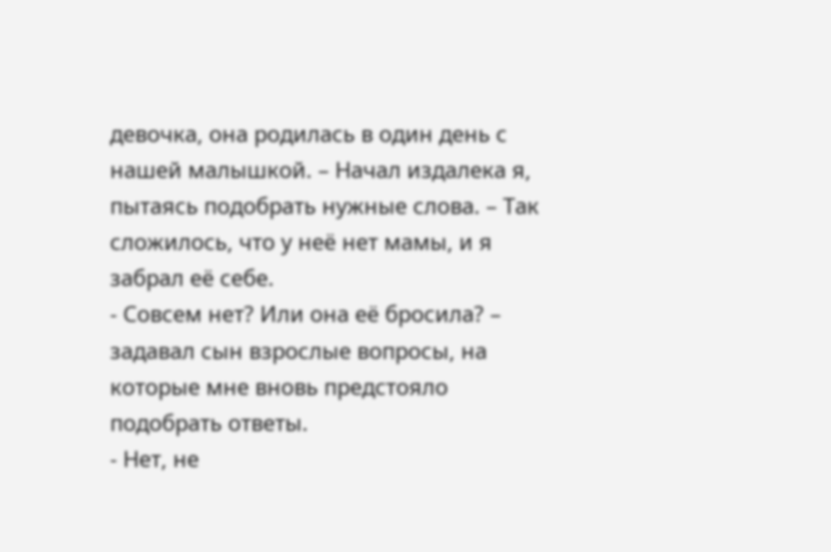девочка, она родилась в один день с нашей малышкой. – Начал издалека я, пытаясь подобрать нужные слова. – Так сложилось, что у неё нет мамы, и я забрал её себе.
- Совсем нет? Или она её бросила? – задавал сын взрослые вопросы, на которые мне вновь предстояло подобрать ответы.
- Нет, не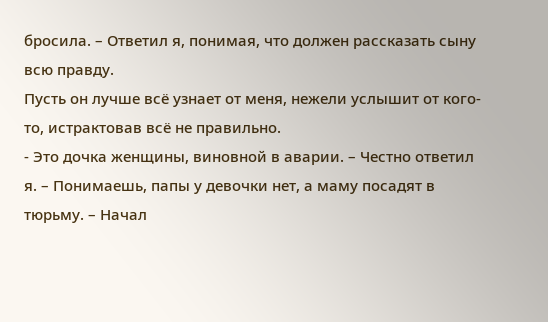бросила. – Ответил я, понимая, что должен рассказать сыну всю правду.
Пусть он лучше всё узнает от меня, нежели услышит от кого-то, истрактовав всё не правильно.
- Это дочка женщины, виновной в аварии. – Честно ответил я. – Понимаешь, папы у девочки нет, а маму посадят в тюрьму. – Начал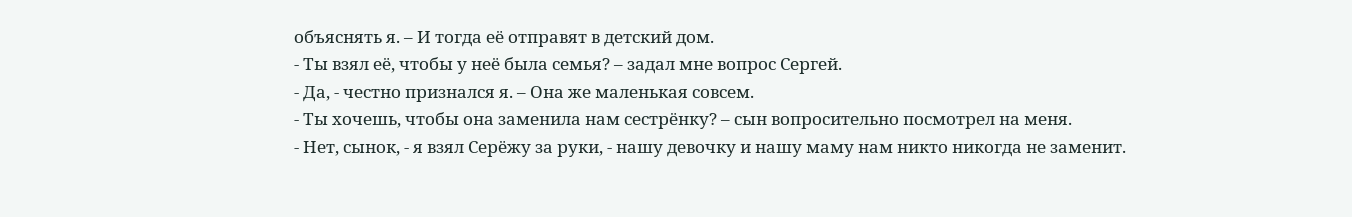объяснять я. – И тогда её отправят в детский дом.
- Ты взял её, чтобы у неё была семья? – задал мне вопрос Сергей.
- Да, - честно признался я. – Она же маленькая совсем.
- Ты хочешь, чтобы она заменила нам сестрёнку? – сын вопросительно посмотрел на меня.
- Нет, сынок, - я взял Серёжу за руки, - нашу девочку и нашу маму нам никто никогда не заменит.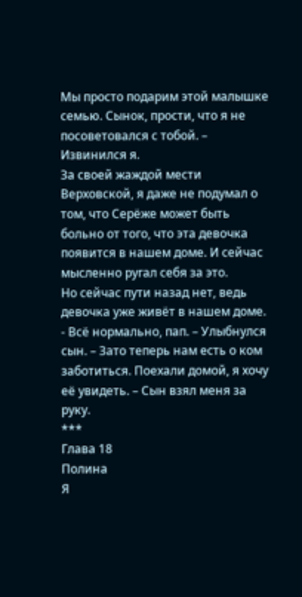Мы просто подарим этой малышке семью. Сынок, прости, что я не посоветовался с тобой. – Извинился я.
За своей жаждой мести Верховской, я даже не подумал о том, что Серёже может быть больно от того, что эта девочка появится в нашем доме. И сейчас мысленно ругал себя за это.
Но сейчас пути назад нет, ведь девочка уже живёт в нашем доме.
- Всё нормально, пап. – Улыбнулся сын. – Зато теперь нам есть о ком заботиться. Поехали домой, я хочу её увидеть. – Сын взял меня за руку.
***
Глава 18
Полина
Я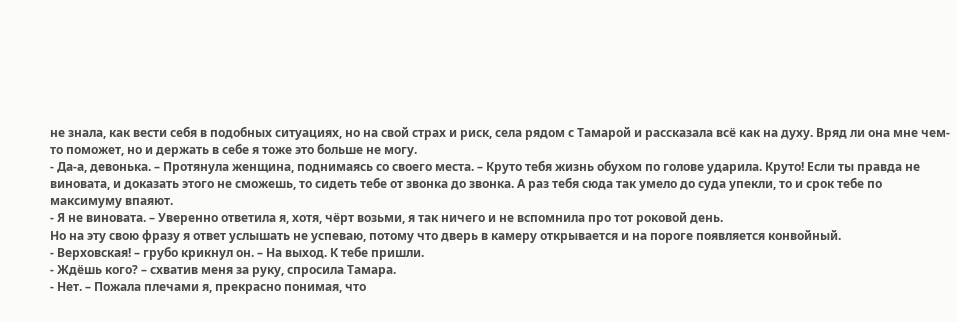не знала, как вести себя в подобных ситуациях, но на свой страх и риск, села рядом с Тамарой и рассказала всё как на духу. Вряд ли она мне чем-то поможет, но и держать в себе я тоже это больше не могу.
- Да-а, девонька. – Протянула женщина, поднимаясь со своего места. – Круто тебя жизнь обухом по голове ударила. Круто! Если ты правда не виновата, и доказать этого не сможешь, то сидеть тебе от звонка до звонка. А раз тебя сюда так умело до суда упекли, то и срок тебе по максимуму впаяют.
- Я не виновата. – Уверенно ответила я, хотя, чёрт возьми, я так ничего и не вспомнила про тот роковой день.
Но на эту свою фразу я ответ услышать не успеваю, потому что дверь в камеру открывается и на пороге появляется конвойный.
- Верховская! – грубо крикнул он. – На выход. К тебе пришли.
- Ждёшь кого? – схватив меня за руку, спросила Тамара.
- Нет. – Пожала плечами я, прекрасно понимая, что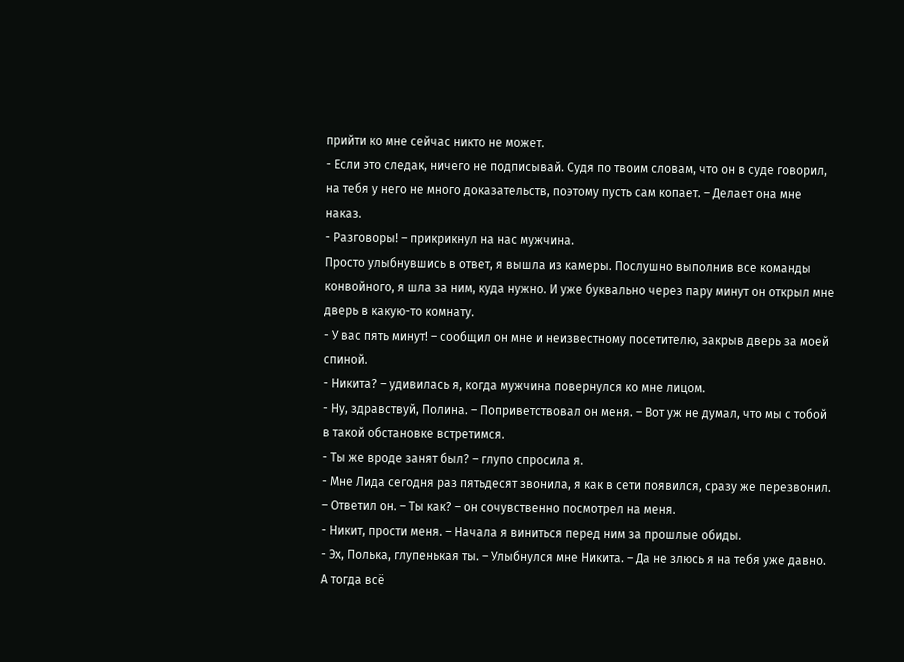прийти ко мне сейчас никто не может.
- Если это следак, ничего не подписывай. Судя по твоим словам, что он в суде говорил, на тебя у него не много доказательств, поэтому пусть сам копает. – Делает она мне наказ.
- Разговоры! – прикрикнул на нас мужчина.
Просто улыбнувшись в ответ, я вышла из камеры. Послушно выполнив все команды конвойного, я шла за ним, куда нужно. И уже буквально через пару минут он открыл мне дверь в какую-то комнату.
- У вас пять минут! – сообщил он мне и неизвестному посетителю, закрыв дверь за моей спиной.
- Никита? – удивилась я, когда мужчина повернулся ко мне лицом.
- Ну, здравствуй, Полина. – Поприветствовал он меня. – Вот уж не думал, что мы с тобой в такой обстановке встретимся.
- Ты же вроде занят был? – глупо спросила я.
- Мне Лида сегодня раз пятьдесят звонила, я как в сети появился, сразу же перезвонил. – Ответил он. – Ты как? – он сочувственно посмотрел на меня.
- Никит, прости меня. – Начала я виниться перед ним за прошлые обиды.
- Эх, Полька, глупенькая ты. – Улыбнулся мне Никита. – Да не злюсь я на тебя уже давно. А тогда всё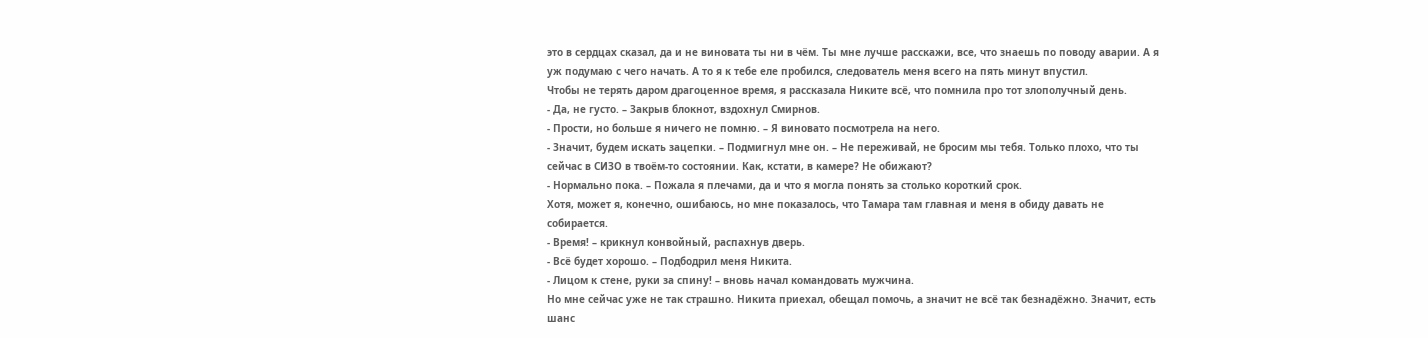это в сердцах сказал, да и не виновата ты ни в чём. Ты мне лучше расскажи, все, что знаешь по поводу аварии. А я уж подумаю с чего начать. А то я к тебе еле пробился, следователь меня всего на пять минут впустил.
Чтобы не терять даром драгоценное время, я рассказала Никите всё, что помнила про тот злополучный день.
- Да, не густо. – Закрыв блокнот, вздохнул Смирнов.
- Прости, но больше я ничего не помню. – Я виновато посмотрела на него.
- Значит, будем искать зацепки. – Подмигнул мне он. – Не переживай, не бросим мы тебя. Только плохо, что ты сейчас в СИЗО в твоём-то состоянии. Как, кстати, в камере? Не обижают?
- Нормально пока. – Пожала я плечами, да и что я могла понять за столько короткий срок.
Хотя, может я, конечно, ошибаюсь, но мне показалось, что Тамара там главная и меня в обиду давать не собирается.
- Время! – крикнул конвойный, распахнув дверь.
- Всё будет хорошо. – Подбодрил меня Никита.
- Лицом к стене, руки за спину! – вновь начал командовать мужчина.
Но мне сейчас уже не так страшно. Никита приехал, обещал помочь, а значит не всё так безнадёжно. Значит, есть шанс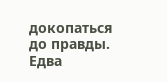докопаться до правды.
Едва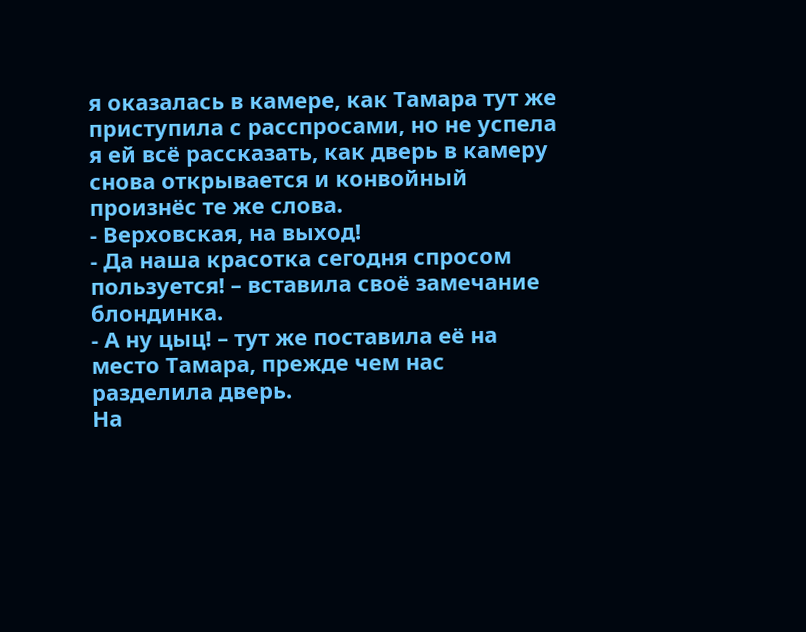я оказалась в камере, как Тамара тут же приступила с расспросами, но не успела я ей всё рассказать, как дверь в камеру снова открывается и конвойный произнёс те же слова.
- Верховская, на выход!
- Да наша красотка сегодня спросом пользуется! – вставила своё замечание блондинка.
- А ну цыц! – тут же поставила её на место Тамара, прежде чем нас разделила дверь.
На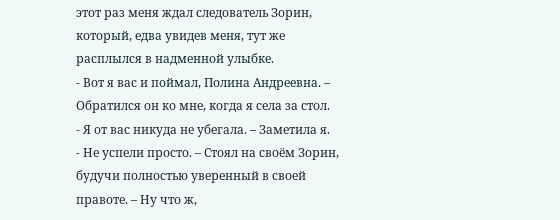этот раз меня ждал следователь Зорин, который, едва увидев меня, тут же расплылся в надменной улыбке.
- Вот я вас и поймал, Полина Андреевна. – Обратился он ко мне, когда я села за стол.
- Я от вас никуда не убегала. – Заметила я.
- Не успели просто. – Стоял на своём Зорин, будучи полностью уверенный в своей правоте. – Ну что ж,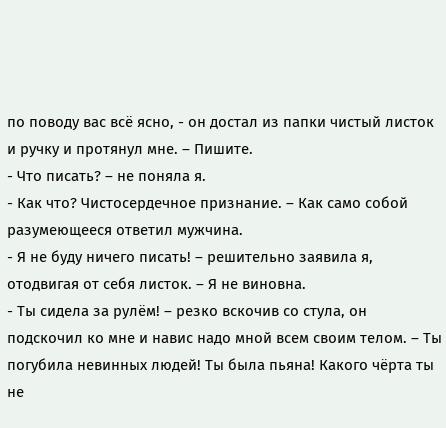по поводу вас всё ясно, - он достал из папки чистый листок и ручку и протянул мне. – Пишите.
- Что писать? – не поняла я.
- Как что? Чистосердечное признание. – Как само собой разумеющееся ответил мужчина.
- Я не буду ничего писать! – решительно заявила я, отодвигая от себя листок. – Я не виновна.
- Ты сидела за рулём! – резко вскочив со стула, он подскочил ко мне и навис надо мной всем своим телом. – Ты погубила невинных людей! Ты была пьяна! Какого чёрта ты не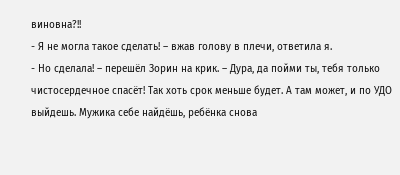виновна?!!
- Я не могла такое сделать! – вжав голову в плечи, ответила я.
- Но сделала! – перешёл Зорин на крик. – Дура, да пойми ты, тебя только чистосердечное спасёт! Так хоть срок меньше будет. А там может, и по УДО выйдешь. Мужика себе найдёшь, ребёнка снова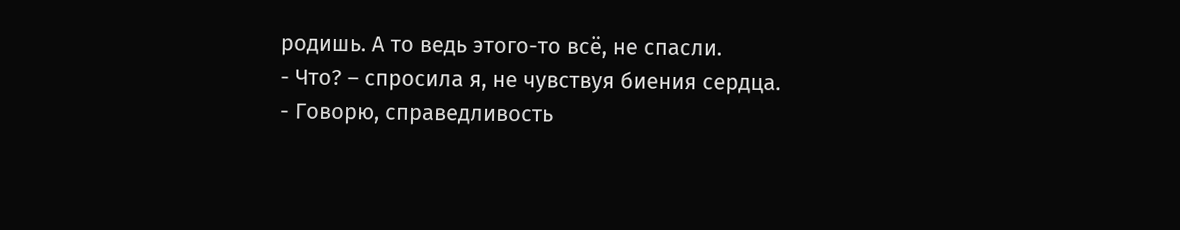родишь. А то ведь этого-то всё, не спасли.
- Что? – спросила я, не чувствуя биения сердца.
- Говорю, справедливость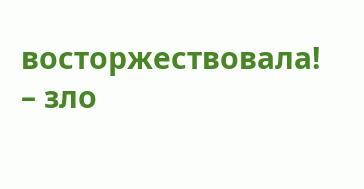восторжествовала! – зло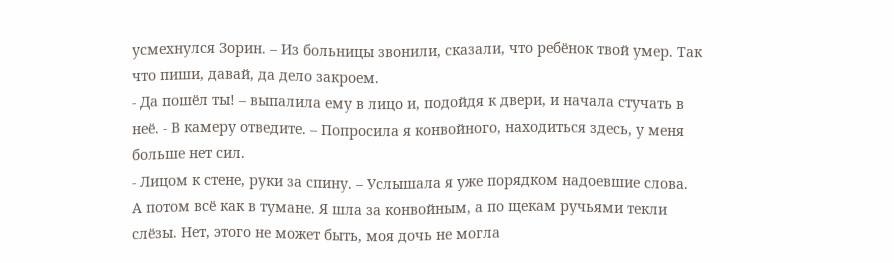усмехнулся Зорин. – Из больницы звонили, сказали, что ребёнок твой умер. Так что пиши, давай, да дело закроем.
- Да пошёл ты! – выпалила ему в лицо и, подойдя к двери, и начала стучать в неё. - В камеру отведите. – Попросила я конвойного, находиться здесь, у меня больше нет сил.
- Лицом к стене, руки за спину. – Услышала я уже порядком надоевшие слова.
А потом всё как в тумане. Я шла за конвойным, а по щекам ручьями текли слёзы. Нет, этого не может быть, моя дочь не могла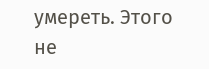умереть. Этого не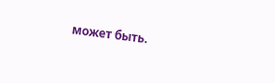может быть.